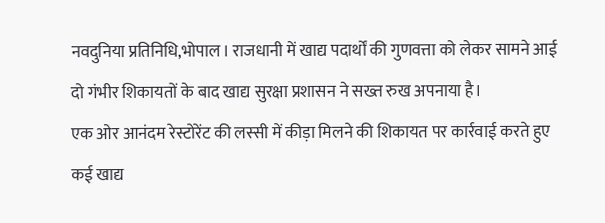नवदुनिया प्रतिनिधि,भोपाल। राजधानी में खाद्य पदार्थों की गुणवत्ता को लेकर सामने आई दो गंभीर शिकायतों के बाद खाद्य सुरक्षा प्रशासन ने सख्त रुख अपनाया है।
एक ओर आनंदम रेस्टोरेंट की लस्सी में कीड़ा मिलने की शिकायत पर कार्रवाई करते हुए कई खाद्य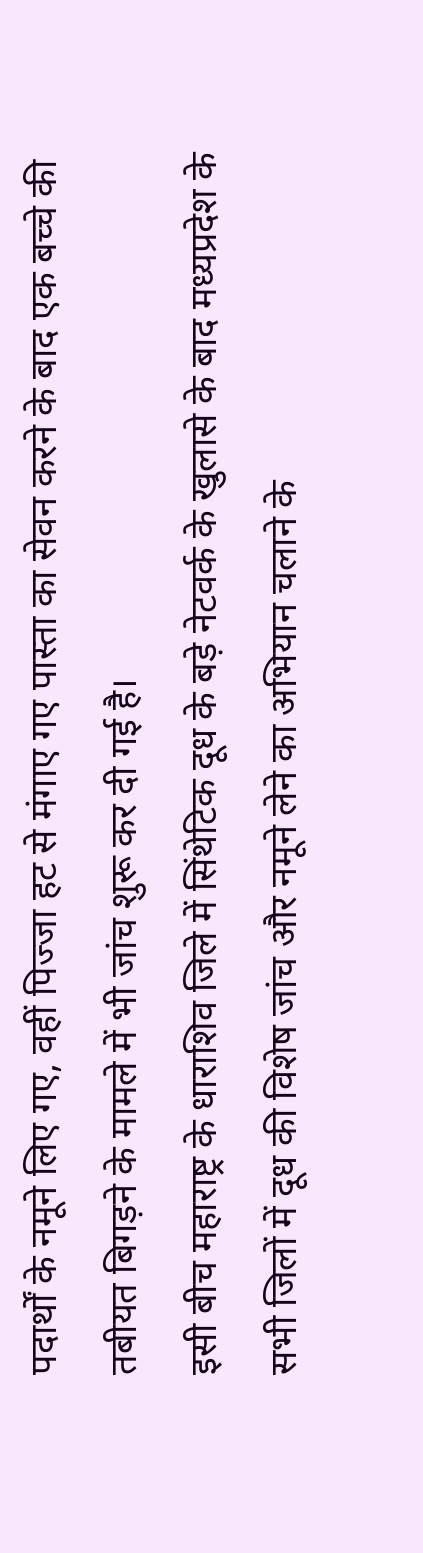पदार्थों के नमूने लिए गए, वहीं पिज्जा हट से मंगाए गए पास्ता का सेवन करने के बाद एक बच्चे की तबीयत बिगड़ने के मामले में भी जांच शुरू कर दी गई है।
इसी बीच महाराष्ट्र के धाराशिव जिले में सिंथेटिक दूध के बड़े नेटवर्क के खुलासे के बाद मध्यप्रदेश के सभी जिलों में दूध की विशेष जांच और नमूने लेने का अभियान चलाने के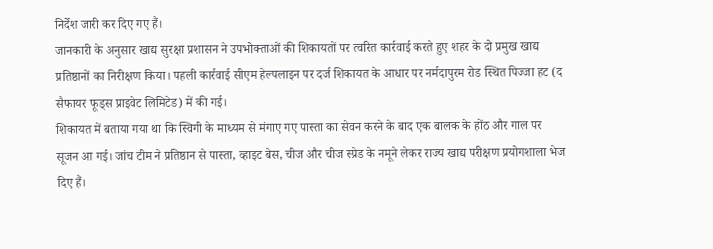निर्देश जारी कर दिए गए हैं।
जानकारी के अनुसार खाद्य सुरक्षा प्रशासन ने उपभोक्ताओं की शिकायतों पर त्वरित कार्रवाई करते हुए शहर के दो प्रमुख खाद्य प्रतिष्ठानों का निरीक्षण किया। पहली कार्रवाई सीएम हेल्पलाइन पर दर्ज शिकायत के आधार पर नर्मदापुरम रोड स्थित पिज्जा हट (द सैफायर फूड्स प्राइवेट लिमिटेड) में की गई।
शिकायत में बताया गया था कि स्विगी के माध्यम से मंगाए गए पास्ता का सेवन करने के बाद एक बालक के होंठ और गाल पर सूजन आ गई। जांच टीम ने प्रतिष्ठान से पास्ता, व्हाइट बेस, चीज और चीज स्प्रेड के नमूने लेकर राज्य खाद्य परीक्षण प्रयोगशाला भेज दिए हैं।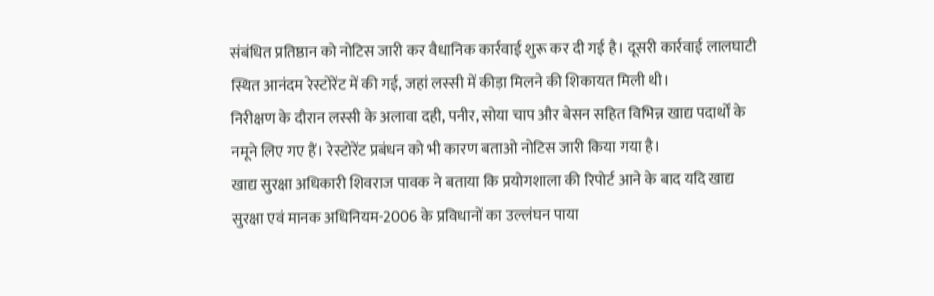संबंधित प्रतिष्ठान को नोटिस जारी कर वैधानिक कार्रवाई शुरू कर दी गई है। दूसरी कार्रवाई लालघाटी स्थित आनंदम रेस्टोरेंट में की गई, जहां लस्सी में कीड़ा मिलने की शिकायत मिली थी।
निरीक्षण के दौरान लस्सी के अलावा दही, पनीर, सोया चाप और बेसन सहित विभिन्न खाद्य पदार्थों के नमूने लिए गए हैं। रेस्टोरेंट प्रबंधन को भी कारण बताओ नोटिस जारी किया गया है।
खाद्य सुरक्षा अधिकारी शिवराज पावक ने बताया कि प्रयोगशाला की रिपोर्ट आने के बाद यदि खाद्य सुरक्षा एवं मानक अधिनियम-2006 के प्रविधानों का उल्लंघन पाया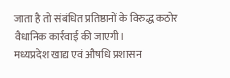जाता है तो संबंधित प्रतिष्ठानों के विरुद्ध कठोर वैधानिक कार्रवाई की जाएगी।
मध्यप्रदेश खाद्य एवं औषधि प्रशासन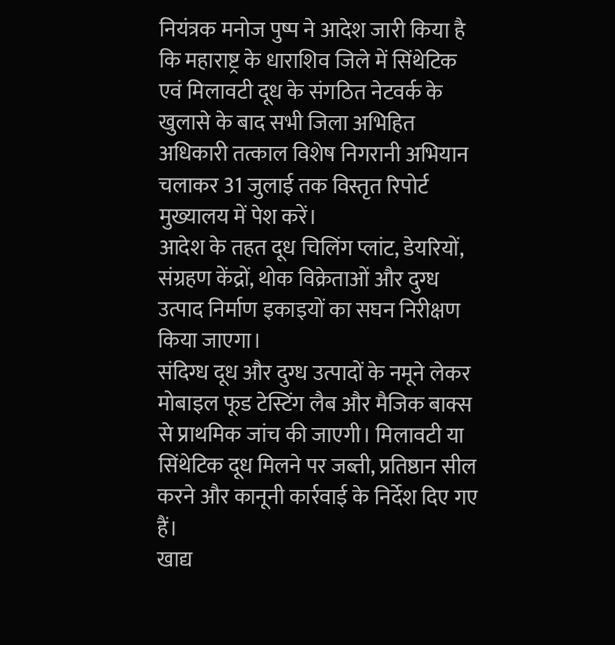नियंत्रक मनोज पुष्प ने आदेश जारी किया है कि महाराष्ट्र के धाराशिव जिले में सिंथेटिक एवं मिलावटी दूध के संगठित नेटवर्क के खुलासे के बाद सभी जिला अभिहित अधिकारी तत्काल विशेष निगरानी अभियान चलाकर 31 जुलाई तक विस्तृत रिपोर्ट मुख्यालय में पेश करें।
आदेश के तहत दूध चिलिंग प्लांट, डेयरियों, संग्रहण केंद्रों, थोक विक्रेताओं और दुग्ध उत्पाद निर्माण इकाइयों का सघन निरीक्षण किया जाएगा।
संदिग्ध दूध और दुग्ध उत्पादों के नमूने लेकर मोबाइल फूड टेस्टिंग लैब और मैजिक बाक्स से प्राथमिक जांच की जाएगी। मिलावटी या सिंथेटिक दूध मिलने पर जब्ती, प्रतिष्ठान सील करने और कानूनी कार्रवाई के निर्देश दिए गए हैं।
खाद्य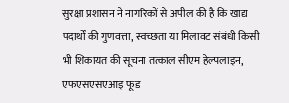सुरक्षा प्रशासन ने नागरिकों से अपील की है कि खाद्य पदार्थों की गुणवत्ता, स्वच्छता या मिलावट संबंधी किसी भी शिकायत की सूचना तत्काल सीएम हेल्पलाइन, एफएसएसएआइ फूड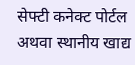सेफ्टी कनेक्ट पोर्टल अथवा स्थानीय खाद्य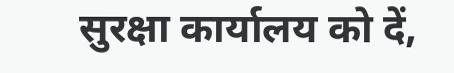सुरक्षा कार्यालय को दें,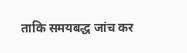ताकि समयबद्ध जांच कर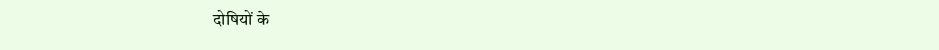दोषियों के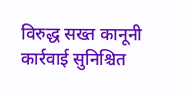विरुद्ध सख्त कानूनी कार्रवाई सुनिश्चित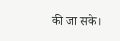की जा सके।